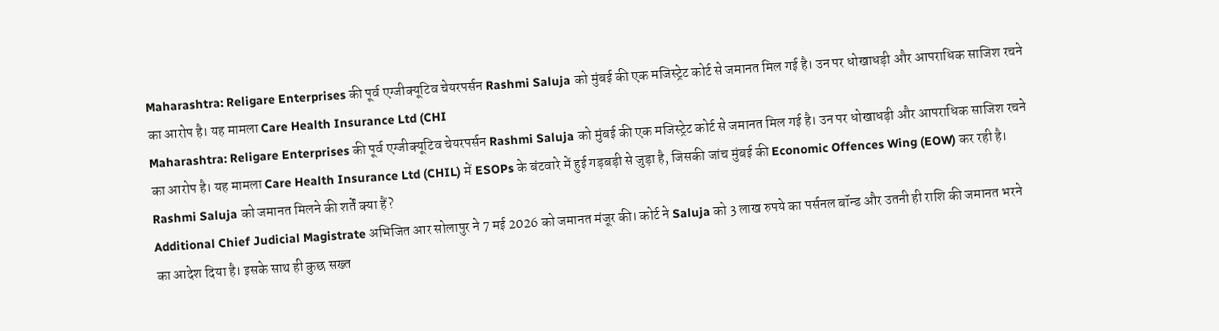Maharashtra: Religare Enterprises की पूर्व एग्जीक्यूटिव चेयरपर्सन Rashmi Saluja को मुंबई की एक मजिस्ट्रेट कोर्ट से जमानत मिल गई है। उन पर धोखाधड़ी और आपराधिक साजिश रचने का आरोप है। यह मामला Care Health Insurance Ltd (CHI
Maharashtra: Religare Enterprises की पूर्व एग्जीक्यूटिव चेयरपर्सन Rashmi Saluja को मुंबई की एक मजिस्ट्रेट कोर्ट से जमानत मिल गई है। उन पर धोखाधड़ी और आपराधिक साजिश रचने का आरोप है। यह मामला Care Health Insurance Ltd (CHIL) में ESOPs के बंटवारे में हुई गड़बड़ी से जुड़ा है, जिसकी जांच मुंबई की Economic Offences Wing (EOW) कर रही है।
Rashmi Saluja को जमानत मिलने की शर्तें क्या हैं?
Additional Chief Judicial Magistrate अभिजित आर सोलापुर ने 7 मई 2026 को जमानत मंजूर की। कोर्ट ने Saluja को 3 लाख रुपये का पर्सनल बॉन्ड और उतनी ही राशि की जमानत भरने का आदेश दिया है। इसके साथ ही कुछ सख्त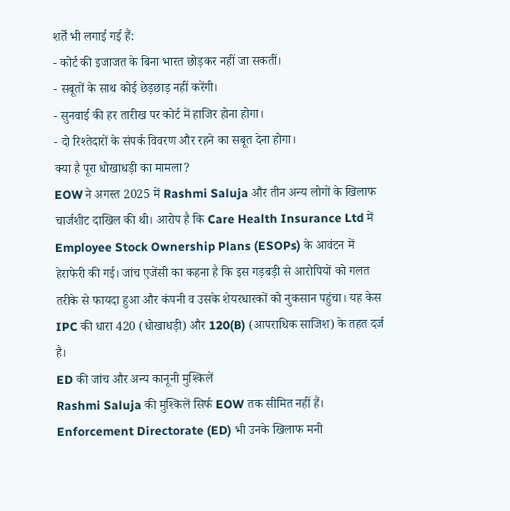शर्तें भी लगाई गई हैं:
- कोर्ट की इजाजत के बिना भारत छोड़कर नहीं जा सकतीं।
- सबूतों के साथ कोई छेड़छाड़ नहीं करेंगी।
- सुनवाई की हर तारीख पर कोर्ट में हाजिर होना होगा।
- दो रिश्तेदारों के संपर्क विवरण और रहने का सबूत देना होगा।
क्या है पूरा धोखाधड़ी का मामला?
EOW ने अगस्त 2025 में Rashmi Saluja और तीन अन्य लोगों के खिलाफ चार्जशीट दाखिल की थी। आरोप है कि Care Health Insurance Ltd में Employee Stock Ownership Plans (ESOPs) के आवंटन में हेराफेरी की गई। जांच एजेंसी का कहना है कि इस गड़बड़ी से आरोपियों को गलत तरीके से फायदा हुआ और कंपनी व उसके शेयरधारकों को नुकसान पहुंचा। यह केस IPC की धारा 420 (धोखाधड़ी) और 120(B) (आपराधिक साजिश) के तहत दर्ज है।
ED की जांच और अन्य कानूनी मुश्किलें
Rashmi Saluja की मुश्किलें सिर्फ EOW तक सीमित नहीं हैं। Enforcement Directorate (ED) भी उनके खिलाफ मनी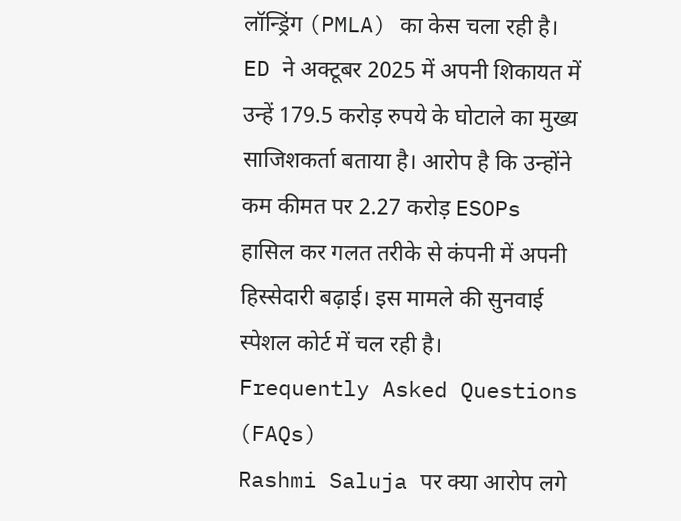लॉन्ड्रिंग (PMLA) का केस चला रही है। ED ने अक्टूबर 2025 में अपनी शिकायत में उन्हें 179.5 करोड़ रुपये के घोटाले का मुख्य साजिशकर्ता बताया है। आरोप है कि उन्होंने कम कीमत पर 2.27 करोड़ ESOPs हासिल कर गलत तरीके से कंपनी में अपनी हिस्सेदारी बढ़ाई। इस मामले की सुनवाई स्पेशल कोर्ट में चल रही है।
Frequently Asked Questions (FAQs)
Rashmi Saluja पर क्या आरोप लगे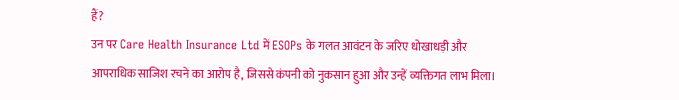हैं?
उन पर Care Health Insurance Ltd में ESOPs के गलत आवंटन के जरिए धोखाधड़ी और आपराधिक साजिश रचने का आरोप है, जिससे कंपनी को नुकसान हुआ और उन्हें व्यक्तिगत लाभ मिला।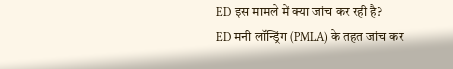ED इस मामले में क्या जांच कर रही है?
ED मनी लॉन्ड्रिंग (PMLA) के तहत जांच कर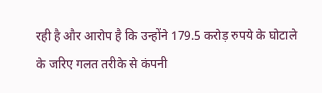रही है और आरोप है कि उन्होंने 179.5 करोड़ रुपये के घोटाले के जरिए गलत तरीके से कंपनी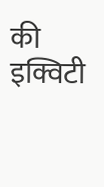की इक्विटी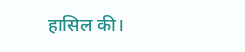हासिल की।